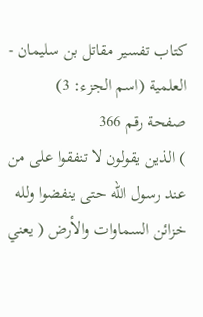كتاب تفسير مقاتل بن سليمان - العلمية (اسم الجزء: 3)
صفحة رقم 366
) الذين يقولون لا تنفقوا على من عند رسول الله حتى ينفضوا ولله خزائن السماوات والأرض ( يعني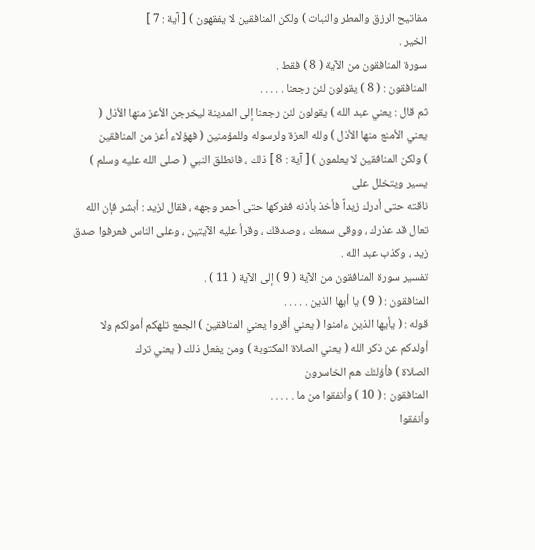مفاتيح الرزق والمطر والنبات ) ولكن المنافقين لا يفقهون ) [ آية : 7 ]
الخير .
سورة المنافقون من الآية ( 8 ) فقط .
المنافقون : ( 8 ) يقولون لئن رجعنا . . . . .
ثم قال : يعني عبد الله ) يقولون لئن رجعنا إلى المدينة ليخرجن الأعز منها الأذل (
يعني الأمنع منها الأذل ) ولله العزة ولرسوله وللمؤمنين ( فهؤلاء أعز من المنافقين
) ولكن المنافقين لا يعلمون ) [ آية : 8 ] ذلك ، فانطلق النبي ( صلى الله عليه وسلم ) يسير ويتخلل على
ناقته حتى أدرك زيداً فأخذ بأذنه ففركها حتى أحمر وجهه ، فقال لزيد : أبشر فإن الله
تعال قد عذرك ، ووقى سمعك ، وصدقك ، وقرأ عليه الآيتين ، وعلى الناس فعرفوا صدق
زيد ، وكذب عبد الله .
تفسير سورة المنافقون من الآية ( 9 ) إلى الآية ( 11 ) .
المنافقون : ( 9 ) يا أيها الذين . . . . .
قوله : ( يأيها الذين ءامنوا ( يعني أقروا يعني المنافقين ) الجمع تلهكم أمولكم ولا
أولدكم عن ذكر الله ( يعني الصلاة المكتوبة ) ومن يفعل ذلك ( يعني ترك
الصلاة ) فأؤلئك هم الخاسرون
المنافقون : ( 10 ) وأنفقوا من ما . . . . .
وأنفقوا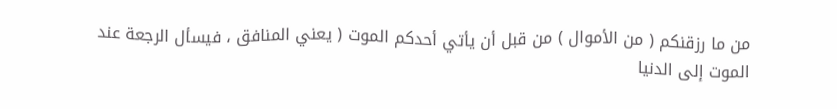من ما رزقنكم ( من الأموال ) من قبل أن يأتي أحدكم الموت ( يعني المنافق ، فيسأل الرجعة عند الموت إلى الدنيا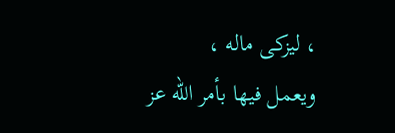، ليزكى ماله ،
ويعمل فيها بأمر الله عز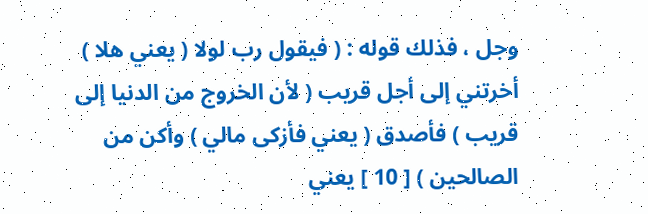وجل ، فذلك قوله : ( فيقول رب لولا ( يعني هلا ) أخرتني إلى أجل قريب ( لأن الخروج من الدنيا إلى قريب ) فأصدق ( يعني فأزكى مالي ) وأكن من الصالحين ) [ 10 ] يعني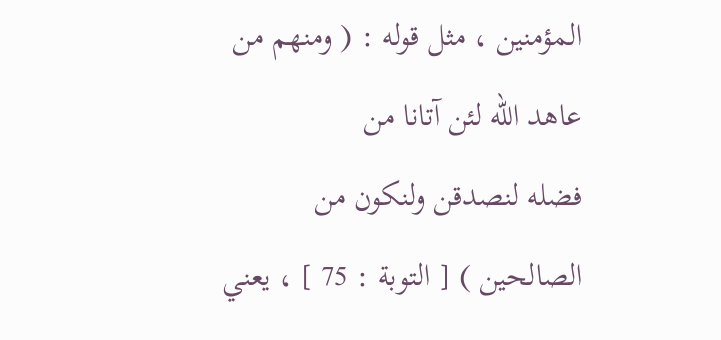المؤمنين ، مثل قوله : ( ومنهم من عاهد الله لئن آتانا من
فضله لنصدقن ولنكون من الصالحين ) [ التوبة : 75 ] ، يعني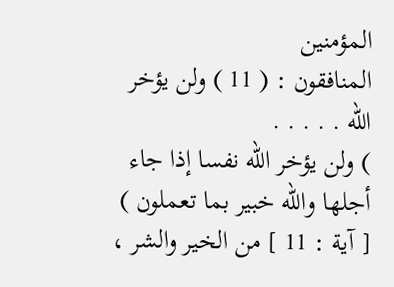المؤمنين
المنافقون : ( 11 ) ولن يؤخر الله . . . . .
) ولن يؤخر الله نفسا إذا جاء أجلها والله خبير بما تعملون ) [ آية : 11 ] من الخير والشر ،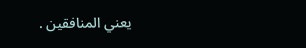يعني المنافقين .